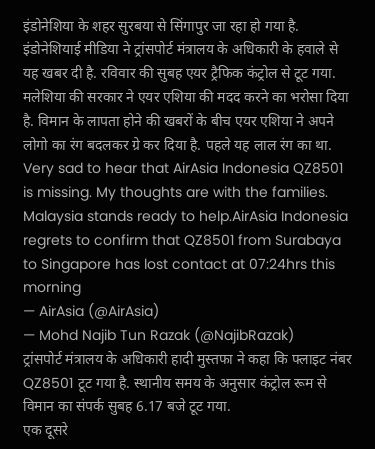इंडोनेशिया के शहर सुरबया से सिंगापुर जा रहा हो गया है. इंडोनेशियाई मीडिया ने ट्रांसपोर्ट मंत्रालय के अधिकारी के हवाले से यह खबर दी है. रविवार की सुबह एयर ट्रैफिक कंट्रोल से टूट गया. मलेशिया की सरकार ने एयर एशिया की मदद करने का भरोसा दिया है. विमान के लापता होने की खबरों के बीच एयर एशिया ने अपने लोगो का रंग बदलकर ग्रे कर दिया है. पहले यह लाल रंग का था.
Very sad to hear that AirAsia Indonesia QZ8501 is missing. My thoughts are with the families. Malaysia stands ready to help.AirAsia Indonesia regrets to confirm that QZ8501 from Surabaya to Singapore has lost contact at 07:24hrs this morning
— AirAsia (@AirAsia)
— Mohd Najib Tun Razak (@NajibRazak)
ट्रांसपोर्ट मंत्रालय के अधिकारी हादी मुस्तफा ने कहा कि फ्लाइट नंबर QZ8501 टूट गया है. स्थानीय समय के अनुसार कंट्रोल रूम से विमान का संपर्क सुबह 6.17 बजे टूट गया.
एक दूसरे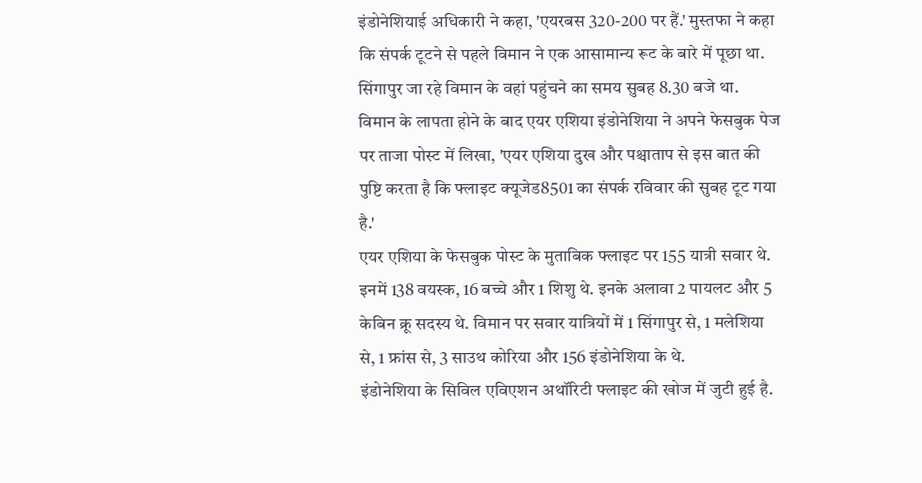इंडोनेशियाई अधिकारी ने कहा, 'एयरबस 320-200 पर हैं.' मुस्तफा ने कहा कि संपर्क टूटने से पहले विमान ने एक आसामान्य रूट के बारे में पूछा था. सिंगापुर जा रहे विमान के वहां पहुंचने का समय सुबह 8.30 बजे था.
विमान के लापता होने के बाद एयर एशिया इंडोनेशिया ने अपने फेसबुक पेज पर ताजा पोस्ट में लिखा, 'एयर एशिया दुख और पश्चाताप से इस बात की पुष्टि करता है कि फ्लाइट क्यूजेड8501 का संपर्क रविवार की सुबह टूट गया है.'
एयर एशिया के फेसबुक पोस्ट के मुताबिक फ्लाइट पर 155 यात्री सवार थे. इनमें 138 वयस्क, 16 बच्चे और 1 शिशु थे. इनके अलावा 2 पायलट और 5 केबिन क्रू सदस्य थे. विमान पर सवार यात्रियों में 1 सिंगापुर से, 1 मलेशिया से, 1 फ्रांस से, 3 साउथ कोरिया और 156 इंडोनेशिया के थे.
इंडोनेशिया के सिविल एविएशन अथॉरिटी फ्लाइट की खोज में जुटी हुई है.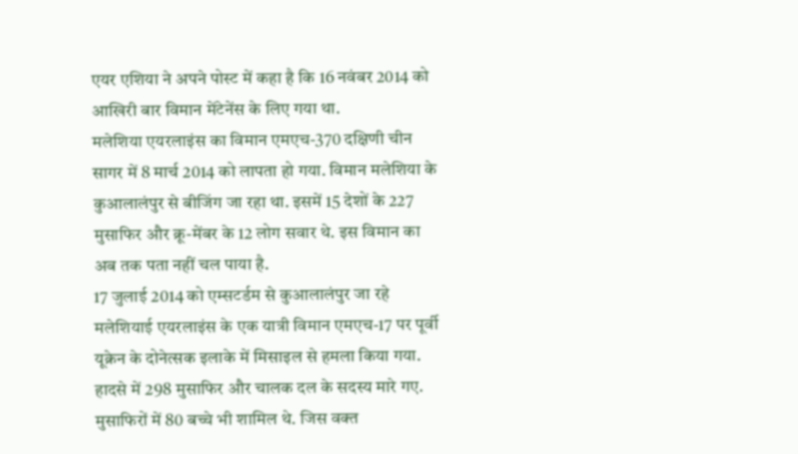एयर एशिया ने अपने पोस्ट में कहा है कि 16 नवंबर 2014 को आखिरी बार विमान मेंटेनेंस के लिए गया था.
मलेशिया एयरलाइंस का विमान एमएच-370 दक्षिणी चीन सागर में 8 मार्च 2014 को लापता हो गया. विमान मलेशिया के कुआलालंपुर से बीजिंग जा रहा था. इसमें 15 देशों के 227 मुसाफिर और क्रू-मेंबर के 12 लोग सवार थे. इस विमान का अब तक पता नहीं चल पाया है.
17 जुलाई 2014 को एम्सटर्डम से कुआलालंपुर जा रहे मलेशियाई एयरलाइंस के एक यात्री विमान एमएच-17 पर पूर्वी यूक्रेन के दोनेत्सक इलाके में मिसाइल से हमला किया गया. हादसे में 298 मुसाफिर और चालक दल के सदस्य मारे गए. मुसाफिरों में 80 बच्चे भी शामिल थे. जिस वक्त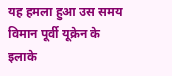यह हमला हुआ उस समय विमान पूर्वी यूक्रेन के इलाके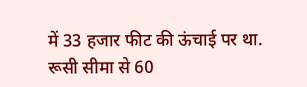में 33 हजार फीट की ऊंचाई पर था. रूसी सीमा से 60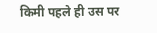किमी पहले ही उस पर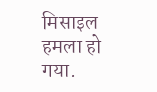मिसाइल हमला हो गया.